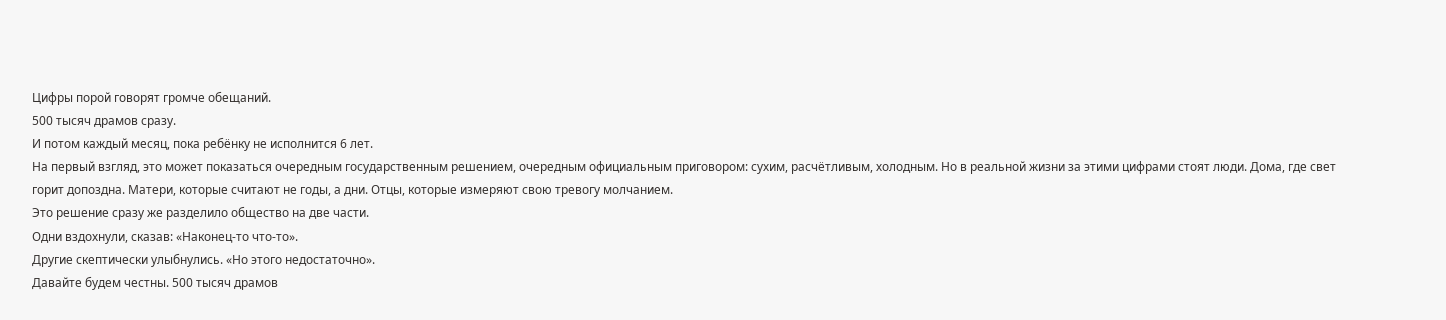Цифры порой говорят громче обещаний.
500 тысяч драмов сразу.
И потом каждый месяц, пока ребёнку не исполнится 6 лет.
На первый взгляд, это может показаться очередным государственным решением, очередным официальным приговором: сухим, расчётливым, холодным. Но в реальной жизни за этими цифрами стоят люди. Дома, где свет горит допоздна. Матери, которые считают не годы, а дни. Отцы, которые измеряют свою тревогу молчанием.
Это решение сразу же разделило общество на две части.
Одни вздохнули, сказав: «Наконец-то что-то».
Другие скептически улыбнулись. «Но этого недостаточно».
Давайте будем честны. 500 тысяч драмов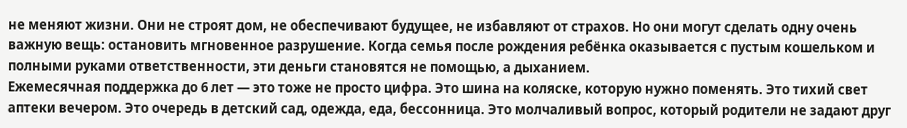не меняют жизни. Они не строят дом, не обеспечивают будущее, не избавляют от страхов. Но они могут сделать одну очень важную вещь: остановить мгновенное разрушение. Когда семья после рождения ребёнка оказывается с пустым кошельком и полными руками ответственности, эти деньги становятся не помощью, а дыханием.
Ежемесячная поддержка до 6 лет — это тоже не просто цифра. Это шина на коляске, которую нужно поменять. Это тихий свет аптеки вечером. Это очередь в детский сад, одежда, еда, бессонница. Это молчаливый вопрос, который родители не задают друг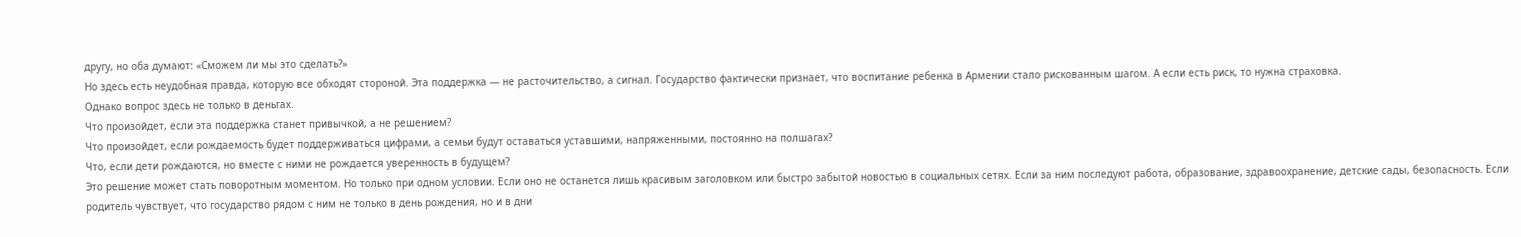другу, но оба думают: «Сможем ли мы это сделать?»
Но здесь есть неудобная правда, которую все обходят стороной. Эта поддержка — не расточительство, а сигнал. Государство фактически признает, что воспитание ребенка в Армении стало рискованным шагом. А если есть риск, то нужна страховка.
Однако вопрос здесь не только в деньгах.
Что произойдет, если эта поддержка станет привычкой, а не решением?
Что произойдет, если рождаемость будет поддерживаться цифрами, а семьи будут оставаться уставшими, напряженными, постоянно на полшагах?
Что, если дети рождаются, но вместе с ними не рождается уверенность в будущем?
Это решение может стать поворотным моментом. Но только при одном условии. Если оно не останется лишь красивым заголовком или быстро забытой новостью в социальных сетях. Если за ним последуют работа, образование, здравоохранение, детские сады, безопасность. Если родитель чувствует, что государство рядом с ним не только в день рождения, но и в дни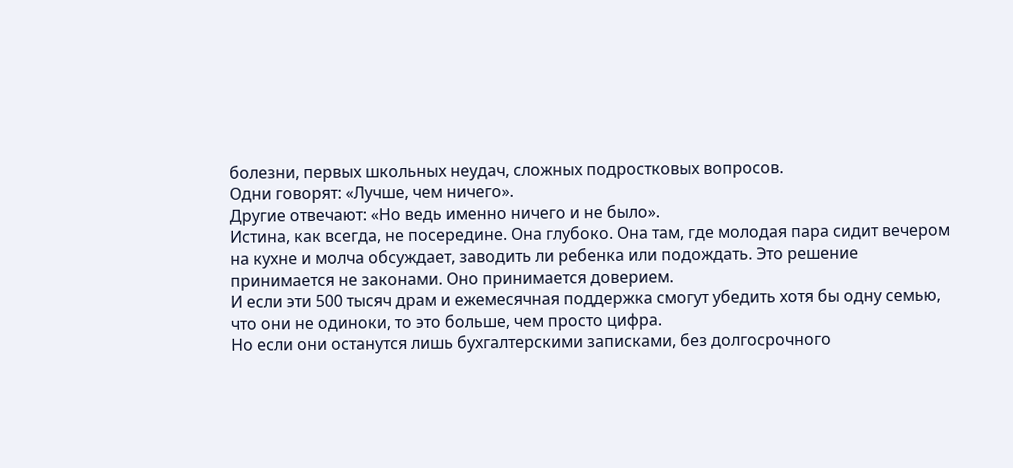болезни, первых школьных неудач, сложных подростковых вопросов.
Одни говорят: «Лучше, чем ничего».
Другие отвечают: «Но ведь именно ничего и не было».
Истина, как всегда, не посередине. Она глубоко. Она там, где молодая пара сидит вечером на кухне и молча обсуждает, заводить ли ребенка или подождать. Это решение принимается не законами. Оно принимается доверием.
И если эти 500 тысяч драм и ежемесячная поддержка смогут убедить хотя бы одну семью, что они не одиноки, то это больше, чем просто цифра.
Но если они останутся лишь бухгалтерскими записками, без долгосрочного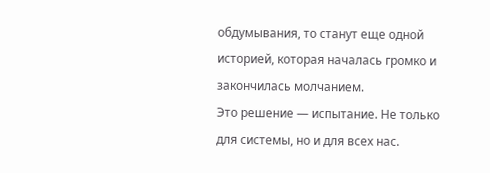обдумывания, то станут еще одной историей, которая началась громко и закончилась молчанием.
Это решение — испытание. Не только для системы, но и для всех нас.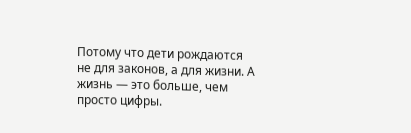Потому что дети рождаются не для законов, а для жизни. А жизнь — это больше, чем просто цифры.